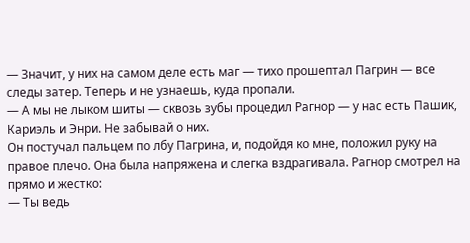— Значит, у них на самом деле есть маг — тихо прошептал Пагрин — все следы затер. Теперь и не узнаешь, куда пропали.
— А мы не лыком шиты — сквозь зубы процедил Рагнор — у нас есть Пашик, Кариэль и Энри. Не забывай о них.
Он постучал пальцем по лбу Пагрина, и, подойдя ко мне, положил руку на правое плечо. Она была напряжена и слегка вздрагивала. Рагнор смотрел на прямо и жестко:
— Ты ведь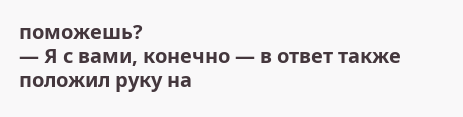поможешь?
— Я с вами, конечно — в ответ также положил руку на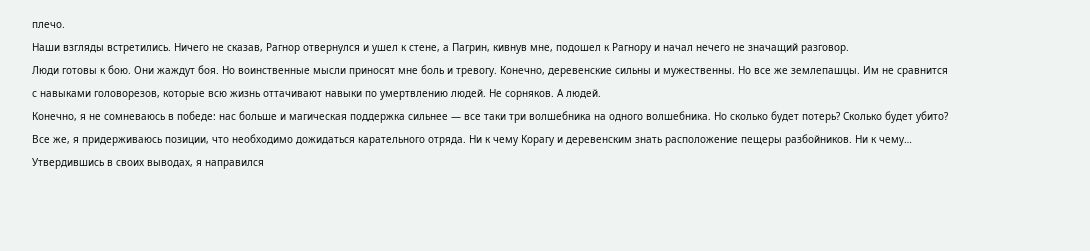плечо.
Наши взгляды встретились. Ничего не сказав, Рагнор отвернулся и ушел к стене, а Пагрин, кивнув мне, подошел к Рагнору и начал нечего не значащий разговор.
Люди готовы к бою. Они жаждут боя. Но воинственные мысли приносят мне боль и тревогу. Конечно, деревенские сильны и мужественны. Но все же землепашцы. Им не сравнится с навыками головорезов, которые всю жизнь оттачивают навыки по умертвлению людей. Не сорняков. А людей.
Конечно, я не сомневаюсь в победе: нас больше и магическая поддержка сильнее — все таки три волшебника на одного волшебника. Но сколько будет потерь? Сколько будет убито?
Все же, я придерживаюсь позиции, что необходимо дожидаться карательного отряда. Ни к чему Корагу и деревенским знать расположение пещеры разбойников. Ни к чему…
Утвердившись в своих выводах, я направился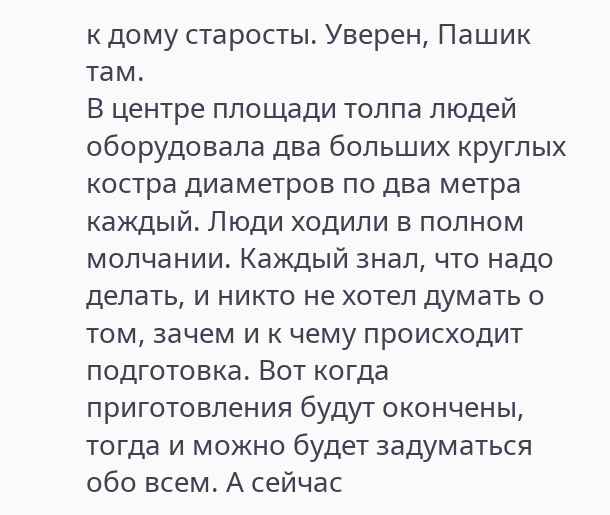к дому старосты. Уверен, Пашик там.
В центре площади толпа людей оборудовала два больших круглых костра диаметров по два метра каждый. Люди ходили в полном молчании. Каждый знал, что надо делать, и никто не хотел думать о том, зачем и к чему происходит подготовка. Вот когда приготовления будут окончены, тогда и можно будет задуматься обо всем. А сейчас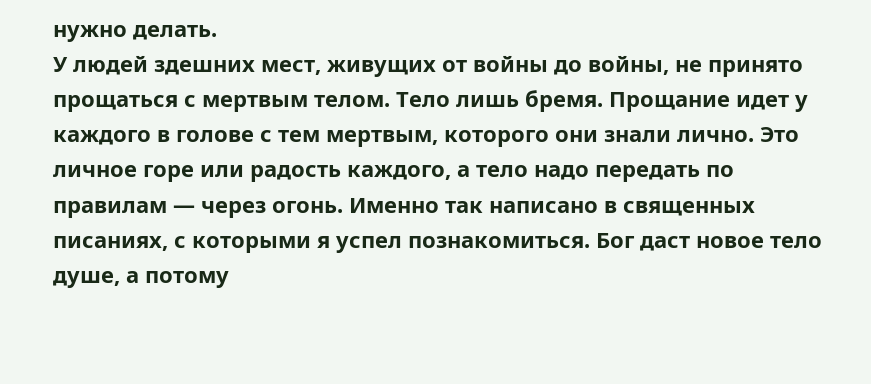нужно делать.
У людей здешних мест, живущих от войны до войны, не принято прощаться с мертвым телом. Тело лишь бремя. Прощание идет у каждого в голове с тем мертвым, которого они знали лично. Это личное горе или радость каждого, а тело надо передать по правилам — через огонь. Именно так написано в священных писаниях, с которыми я успел познакомиться. Бог даст новое тело душе, а потому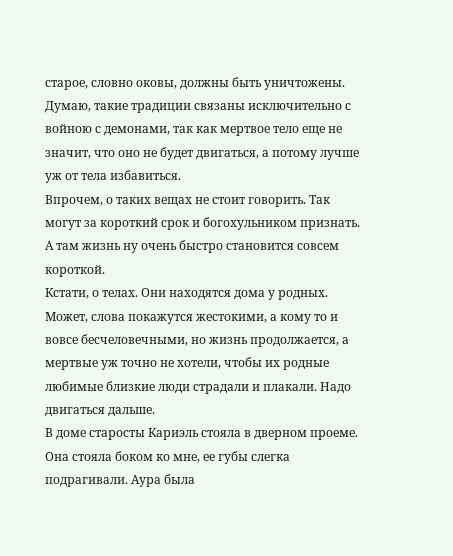старое, словно оковы, должны быть уничтожены.
Думаю, такие традиции связаны исключительно с войною с демонами, так как мертвое тело еще не значит, что оно не будет двигаться, а потому лучше уж от тела избавиться.
Впрочем, о таких вещах не стоит говорить. Так могут за короткий срок и богохульником признать. А там жизнь ну очень быстро становится совсем короткой.
Кстати, о телах. Они находятся дома у родных.
Может, слова покажутся жестокими, а кому то и вовсе бесчеловечными, но жизнь продолжается, а мертвые уж точно не хотели, чтобы их родные любимые близкие люди страдали и плакали. Надо двигаться дальше.
В доме старосты Кариэль стояла в дверном проеме. Она стояла боком ко мне, ее губы слегка подрагивали. Аура была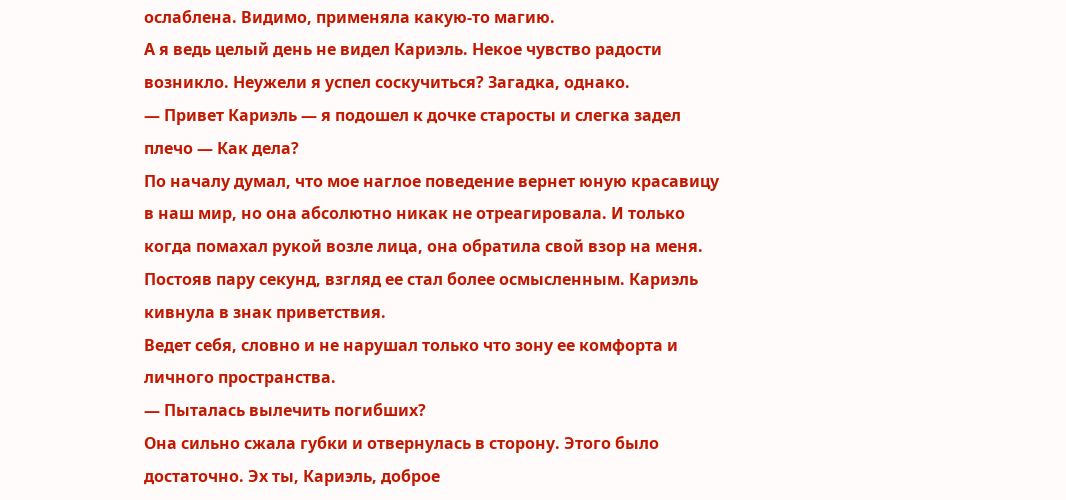ослаблена. Видимо, применяла какую-то магию.
А я ведь целый день не видел Кариэль. Некое чувство радости возникло. Неужели я успел соскучиться? Загадка, однако.
— Привет Кариэль — я подошел к дочке старосты и слегка задел плечо — Как дела?
По началу думал, что мое наглое поведение вернет юную красавицу в наш мир, но она абсолютно никак не отреагировала. И только когда помахал рукой возле лица, она обратила свой взор на меня. Постояв пару секунд, взгляд ее стал более осмысленным. Кариэль кивнула в знак приветствия.
Ведет себя, словно и не нарушал только что зону ее комфорта и личного пространства.
— Пыталась вылечить погибших?
Она сильно сжала губки и отвернулась в сторону. Этого было достаточно. Эх ты, Кариэль, доброе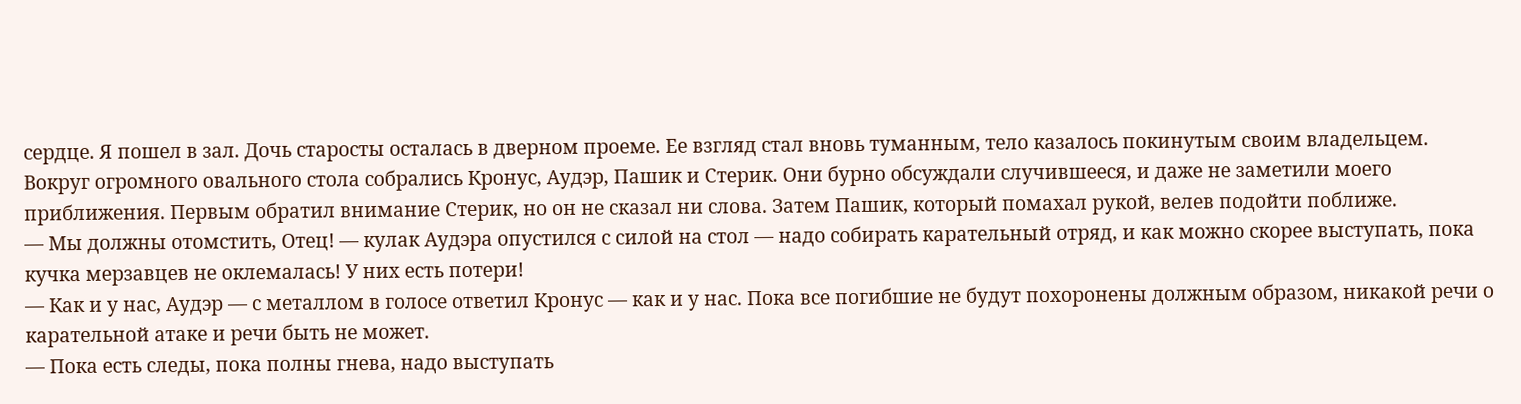сердце. Я пошел в зал. Дочь старосты осталась в дверном проеме. Ее взгляд стал вновь туманным, тело казалось покинутым своим владельцем.
Вокруг огромного овального стола собрались Кронус, Аудэр, Пашик и Стерик. Они бурно обсуждали случившееся, и даже не заметили моего приближения. Первым обратил внимание Стерик, но он не сказал ни слова. Затем Пашик, который помахал рукой, велев подойти поближе.
— Мы должны отомстить, Отец! — кулак Аудэра опустился с силой на стол — надо собирать карательный отряд, и как можно скорее выступать, пока кучка мерзавцев не оклемалась! У них есть потери!
— Как и у нас, Аудэр — с металлом в голосе ответил Кронус — как и у нас. Пока все погибшие не будут похоронены должным образом, никакой речи о карательной атаке и речи быть не может.
— Пока есть следы, пока полны гнева, надо выступать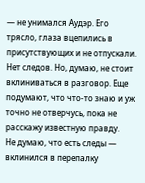— не унимался Аудэр. Его трясло, глаза вцепились в присутствующих и не отпускали.
Нет следов. Но, думаю, не стоит вклиниваться в разговор. Еще подумают, что что-то знаю и уж точно не отверчусь, пока не расскажу известную правду.
Не думаю, что есть следы — вклинился в перепалку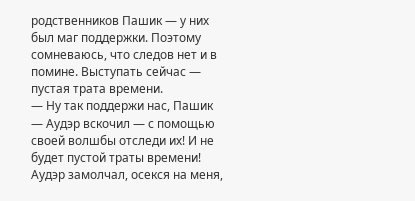родственников Пашик — у них был маг поддержки. Поэтому сомневаюсь, что следов нет и в помине. Выступать сейчас — пустая трата времени.
— Ну так поддержи нас, Пашик — Аудэр вскочил — с помощью своей волшбы отследи их! И не будет пустой траты времени!
Аудэр замолчал, осекся на меня,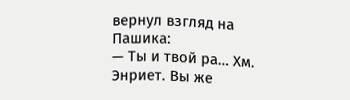вернул взгляд на Пашика:
— Ты и твой ра… Хм. Энриет. Вы же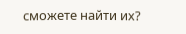сможете найти их?